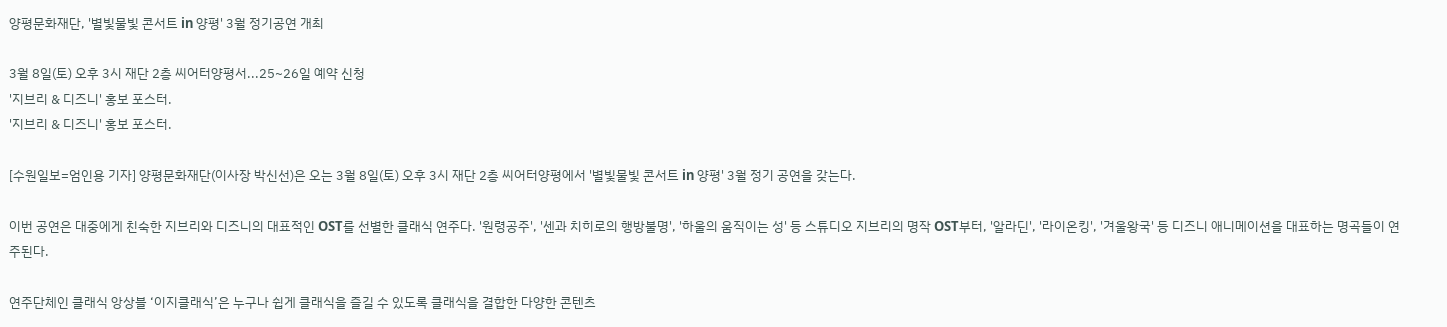양평문화재단, '별빛물빛 콘서트 in 양평' 3월 정기공연 개최

3월 8일(토) 오후 3시 재단 2층 씨어터양평서...25~26일 예약 신청
'지브리 & 디즈니' 홍보 포스터.
'지브리 & 디즈니' 홍보 포스터.

[수원일보=엄인용 기자] 양평문화재단(이사장 박신선)은 오는 3월 8일(토) 오후 3시 재단 2층 씨어터양평에서 '별빛물빛 콘서트 in 양평' 3월 정기 공연을 갖는다.

이번 공연은 대중에게 친숙한 지브리와 디즈니의 대표적인 OST를 선별한 클래식 연주다. '원령공주', '센과 치히로의 행방불명', '하울의 움직이는 성' 등 스튜디오 지브리의 명작 OST부터, '알라딘', '라이온킹', '겨울왕국' 등 디즈니 애니메이션을 대표하는 명곡들이 연주된다.

연주단체인 클래식 앙상블 ‘이지클래식’은 누구나 쉽게 클래식을 즐길 수 있도록 클래식을 결합한 다양한 콘텐츠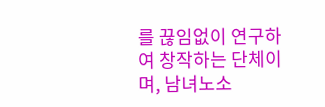를 끊임없이 연구하여 창작하는 단체이며, 남녀노소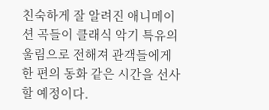친숙하게 잘 알려진 애니메이션 곡들이 클래식 악기 특유의 울림으로 전해져 관객들에게 한 편의 동화 같은 시간을 선사할 예정이다.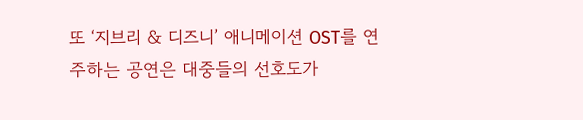또 ‘지브리 & 디즈니’ 애니메이션 OST를 연주하는 공연은 대중들의 선호도가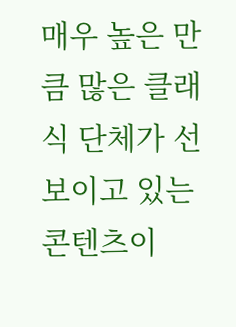매우 높은 만큼 많은 클래식 단체가 선보이고 있는 콘텐츠이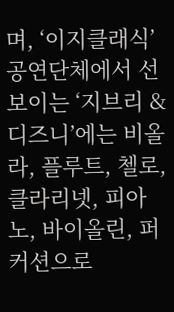며, ‘이지클래식’ 공연단체에서 선보이는 ‘지브리 & 디즈니’에는 비올라, 플루트, 첼로, 클라리넷, 피아노, 바이올린, 퍼커션으로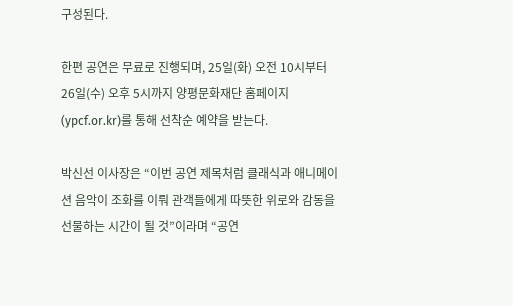구성된다.

한편 공연은 무료로 진행되며, 25일(화) 오전 10시부터 26일(수) 오후 5시까지 양평문화재단 홈페이지(ypcf.or.kr)를 통해 선착순 예약을 받는다.

박신선 이사장은 “이번 공연 제목처럼 클래식과 애니메이션 음악이 조화를 이뤄 관객들에게 따뜻한 위로와 감동을 선물하는 시간이 될 것”이라며 “공연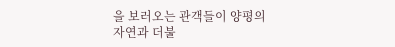을 보러오는 관객들이 양평의 자연과 더불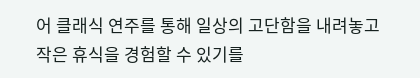어 클래식 연주를 통해 일상의 고단함을 내려놓고 작은 휴식을 경험할 수 있기를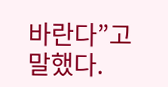바란다”고 말했다.